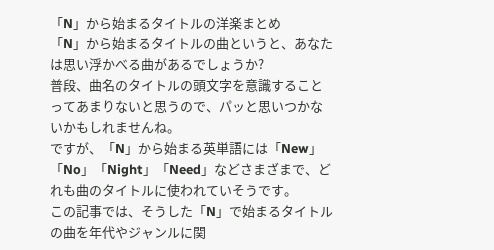「N」から始まるタイトルの洋楽まとめ
「N」から始まるタイトルの曲というと、あなたは思い浮かべる曲があるでしょうか?
普段、曲名のタイトルの頭文字を意識することってあまりないと思うので、パッと思いつかないかもしれませんね。
ですが、「N」から始まる英単語には「New」「No」「Night」「Need」などさまざまで、どれも曲のタイトルに使われていそうです。
この記事では、そうした「N」で始まるタイトルの曲を年代やジャンルに関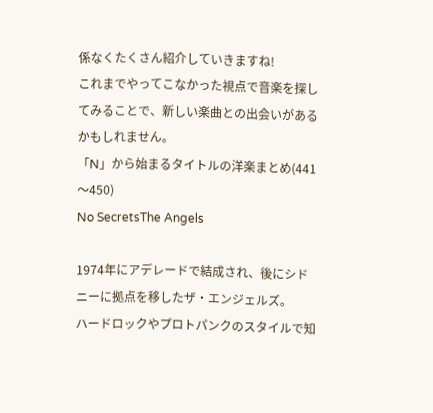係なくたくさん紹介していきますね!
これまでやってこなかった視点で音楽を探してみることで、新しい楽曲との出会いがあるかもしれません。
「N」から始まるタイトルの洋楽まとめ(441〜450)
No SecretsThe Angels

1974年にアデレードで結成され、後にシドニーに拠点を移したザ・エンジェルズ。
ハードロックやプロトパンクのスタイルで知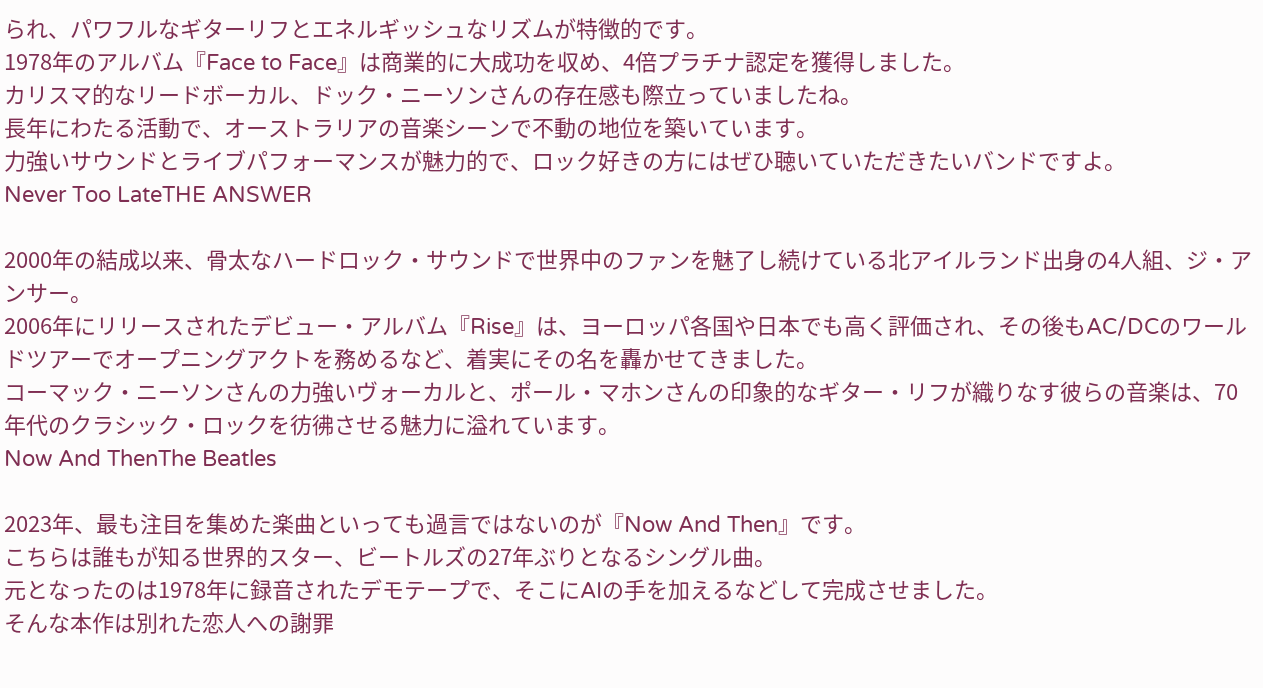られ、パワフルなギターリフとエネルギッシュなリズムが特徴的です。
1978年のアルバム『Face to Face』は商業的に大成功を収め、4倍プラチナ認定を獲得しました。
カリスマ的なリードボーカル、ドック・ニーソンさんの存在感も際立っていましたね。
長年にわたる活動で、オーストラリアの音楽シーンで不動の地位を築いています。
力強いサウンドとライブパフォーマンスが魅力的で、ロック好きの方にはぜひ聴いていただきたいバンドですよ。
Never Too LateTHE ANSWER

2000年の結成以来、骨太なハードロック・サウンドで世界中のファンを魅了し続けている北アイルランド出身の4人組、ジ・アンサー。
2006年にリリースされたデビュー・アルバム『Rise』は、ヨーロッパ各国や日本でも高く評価され、その後もAC/DCのワールドツアーでオープニングアクトを務めるなど、着実にその名を轟かせてきました。
コーマック・ニーソンさんの力強いヴォーカルと、ポール・マホンさんの印象的なギター・リフが織りなす彼らの音楽は、70年代のクラシック・ロックを彷彿させる魅力に溢れています。
Now And ThenThe Beatles

2023年、最も注目を集めた楽曲といっても過言ではないのが『Now And Then』です。
こちらは誰もが知る世界的スター、ビートルズの27年ぶりとなるシングル曲。
元となったのは1978年に録音されたデモテープで、そこにAIの手を加えるなどして完成させました。
そんな本作は別れた恋人への謝罪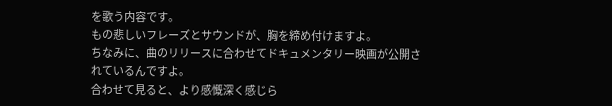を歌う内容です。
もの悲しいフレーズとサウンドが、胸を締め付けますよ。
ちなみに、曲のリリースに合わせてドキュメンタリー映画が公開されているんですよ。
合わせて見ると、より感慨深く感じら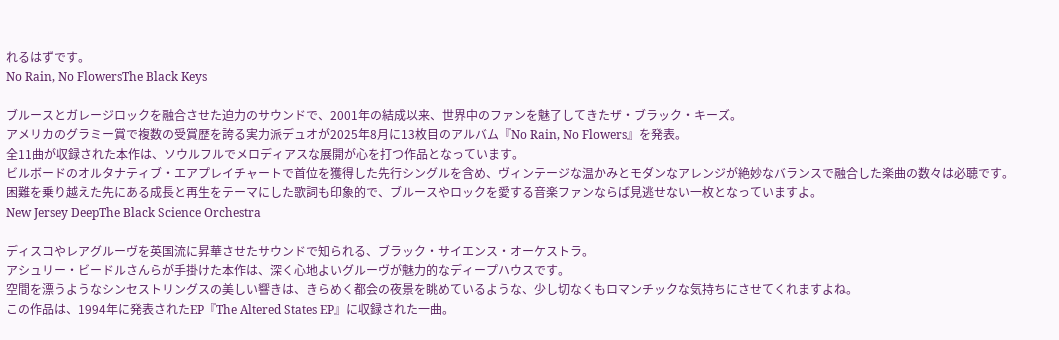れるはずです。
No Rain, No FlowersThe Black Keys

ブルースとガレージロックを融合させた迫力のサウンドで、2001年の結成以来、世界中のファンを魅了してきたザ・ブラック・キーズ。
アメリカのグラミー賞で複数の受賞歴を誇る実力派デュオが2025年8月に13枚目のアルバム『No Rain, No Flowers』を発表。
全11曲が収録された本作は、ソウルフルでメロディアスな展開が心を打つ作品となっています。
ビルボードのオルタナティブ・エアプレイチャートで首位を獲得した先行シングルを含め、ヴィンテージな温かみとモダンなアレンジが絶妙なバランスで融合した楽曲の数々は必聴です。
困難を乗り越えた先にある成長と再生をテーマにした歌詞も印象的で、ブルースやロックを愛する音楽ファンならば見逃せない一枚となっていますよ。
New Jersey DeepThe Black Science Orchestra

ディスコやレアグルーヴを英国流に昇華させたサウンドで知られる、ブラック・サイエンス・オーケストラ。
アシュリー・ビードルさんらが手掛けた本作は、深く心地よいグルーヴが魅力的なディープハウスです。
空間を漂うようなシンセストリングスの美しい響きは、きらめく都会の夜景を眺めているような、少し切なくもロマンチックな気持ちにさせてくれますよね。
この作品は、1994年に発表されたEP『The Altered States EP』に収録された一曲。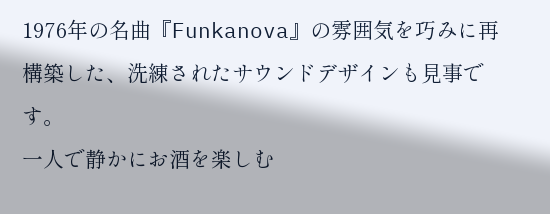1976年の名曲『Funkanova』の雰囲気を巧みに再構築した、洗練されたサウンドデザインも見事です。
一人で静かにお酒を楽しむ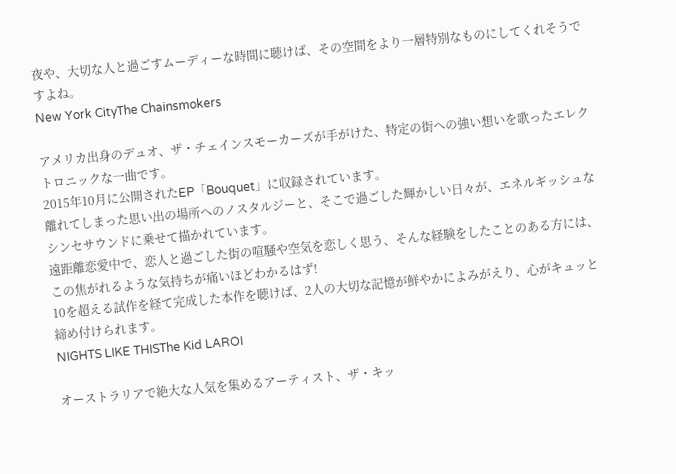夜や、大切な人と過ごすムーディーな時間に聴けば、その空間をより一層特別なものにしてくれそうですよね。
New York CityThe Chainsmokers

アメリカ出身のデュオ、ザ・チェインスモーカーズが手がけた、特定の街への強い想いを歌ったエレクトロニックな一曲です。
2015年10月に公開されたEP「Bouquet」に収録されています。
離れてしまった思い出の場所へのノスタルジーと、そこで過ごした輝かしい日々が、エネルギッシュなシンセサウンドに乗せて描かれています。
遠距離恋愛中で、恋人と過ごした街の喧騒や空気を恋しく思う、そんな経験をしたことのある方には、この焦がれるような気持ちが痛いほどわかるはず!
10を超える試作を経て完成した本作を聴けば、2人の大切な記憶が鮮やかによみがえり、心がキュッと締め付けられます。
NIGHTS LIKE THISThe Kid LAROI

オーストラリアで絶大な人気を集めるアーティスト、ザ・キッ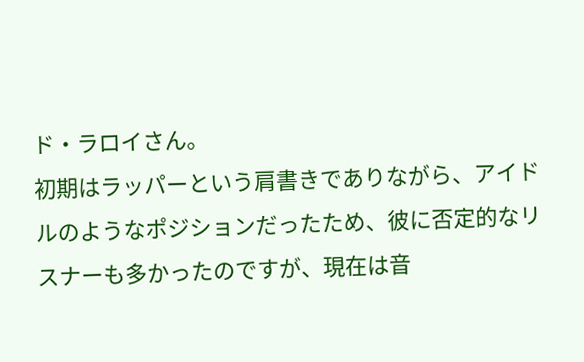ド・ラロイさん。
初期はラッパーという肩書きでありながら、アイドルのようなポジションだったため、彼に否定的なリスナーも多かったのですが、現在は音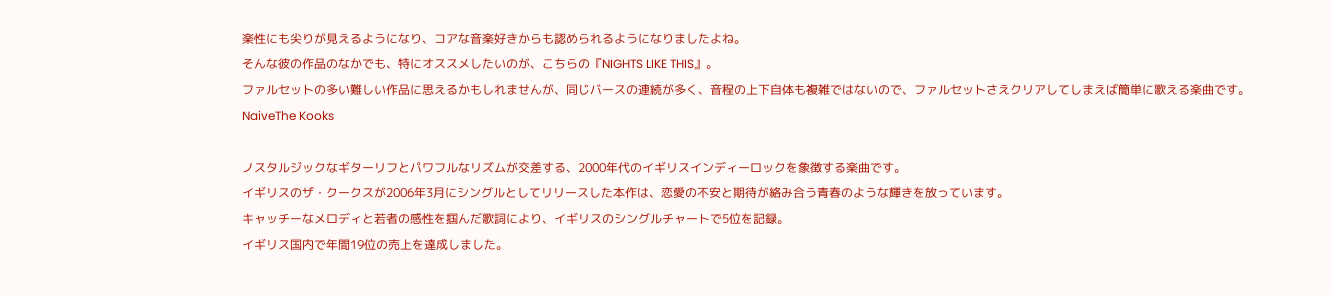楽性にも尖りが見えるようになり、コアな音楽好きからも認められるようになりましたよね。
そんな彼の作品のなかでも、特にオススメしたいのが、こちらの『NIGHTS LIKE THIS』。
ファルセットの多い難しい作品に思えるかもしれませんが、同じバースの連続が多く、音程の上下自体も複雑ではないので、ファルセットさえクリアしてしまえば簡単に歌える楽曲です。
NaiveThe Kooks

ノスタルジックなギターリフとパワフルなリズムが交差する、2000年代のイギリスインディーロックを象徴する楽曲です。
イギリスのザ・クークスが2006年3月にシングルとしてリリースした本作は、恋愛の不安と期待が絡み合う青春のような輝きを放っています。
キャッチーなメロディと若者の感性を掴んだ歌詞により、イギリスのシングルチャートで5位を記録。
イギリス国内で年間19位の売上を達成しました。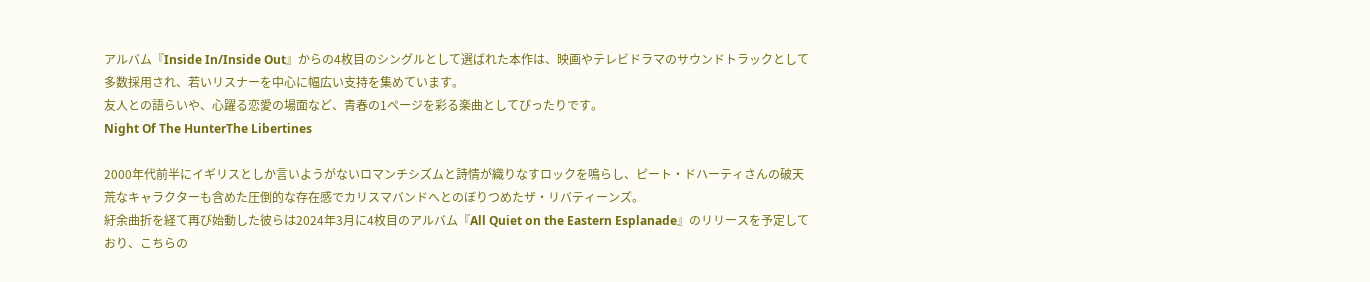アルバム『Inside In/Inside Out』からの4枚目のシングルとして選ばれた本作は、映画やテレビドラマのサウンドトラックとして多数採用され、若いリスナーを中心に幅広い支持を集めています。
友人との語らいや、心躍る恋愛の場面など、青春の1ページを彩る楽曲としてぴったりです。
Night Of The HunterThe Libertines

2000年代前半にイギリスとしか言いようがないロマンチシズムと詩情が織りなすロックを鳴らし、ピート・ドハーティさんの破天荒なキャラクターも含めた圧倒的な存在感でカリスマバンドへとのぼりつめたザ・リバティーンズ。
紆余曲折を経て再び始動した彼らは2024年3月に4枚目のアルバム『All Quiet on the Eastern Esplanade』のリリースを予定しており、こちらの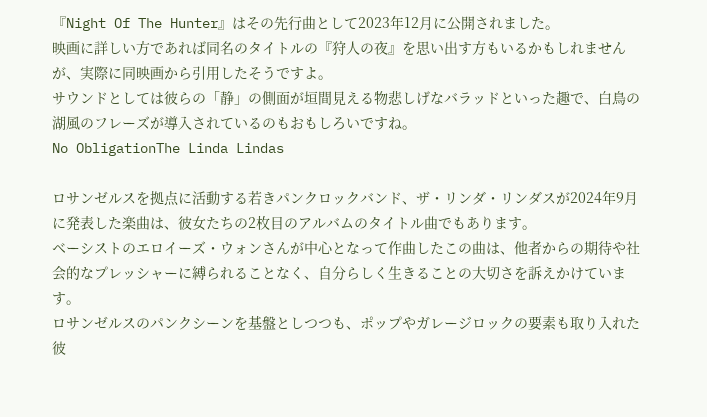『Night Of The Hunter』はその先行曲として2023年12月に公開されました。
映画に詳しい方であれば同名のタイトルの『狩人の夜』を思い出す方もいるかもしれませんが、実際に同映画から引用したそうですよ。
サウンドとしては彼らの「静」の側面が垣間見える物悲しげなバラッドといった趣で、白鳥の湖風のフレーズが導入されているのもおもしろいですね。
No ObligationThe Linda Lindas

ロサンゼルスを拠点に活動する若きパンクロックバンド、ザ・リンダ・リンダスが2024年9月に発表した楽曲は、彼女たちの2枚目のアルバムのタイトル曲でもあります。
ベーシストのエロイーズ・ウォンさんが中心となって作曲したこの曲は、他者からの期待や社会的なプレッシャーに縛られることなく、自分らしく生きることの大切さを訴えかけています。
ロサンゼルスのパンクシーンを基盤としつつも、ポップやガレージロックの要素も取り入れた彼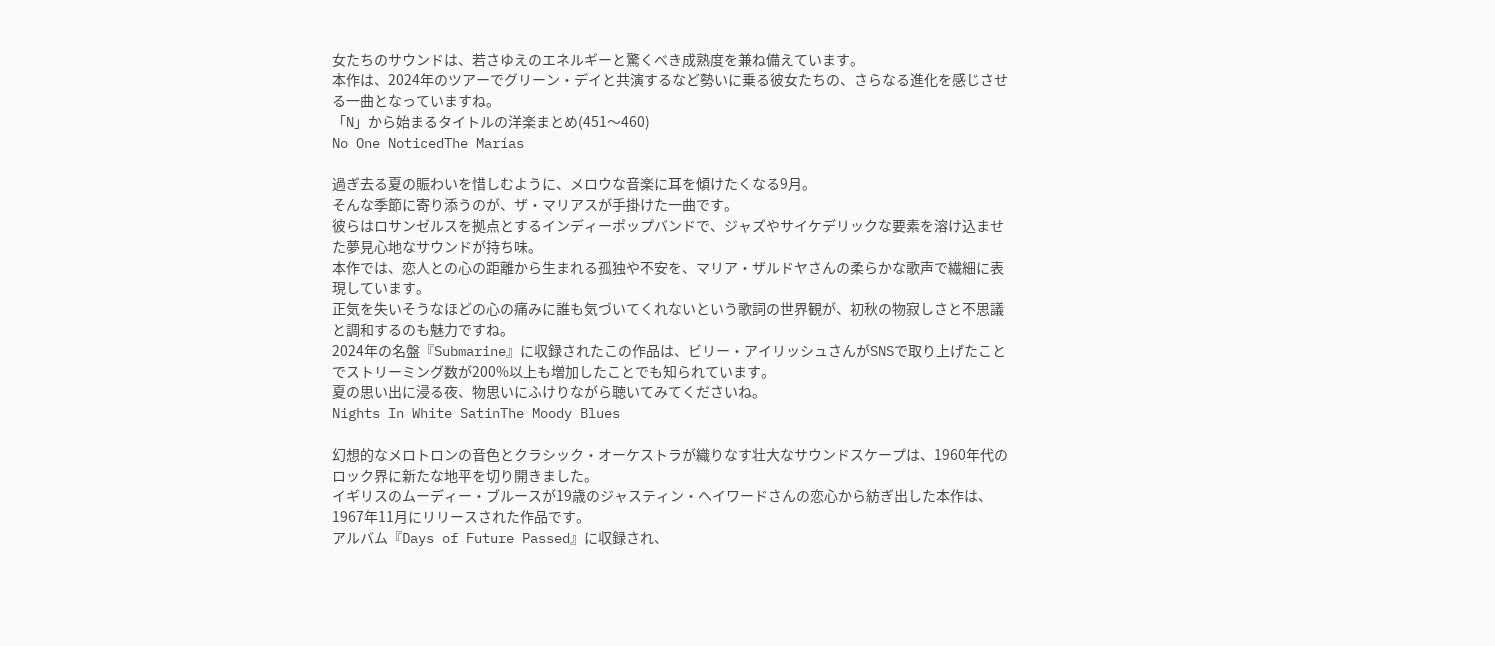女たちのサウンドは、若さゆえのエネルギーと驚くべき成熟度を兼ね備えています。
本作は、2024年のツアーでグリーン・デイと共演するなど勢いに乗る彼女たちの、さらなる進化を感じさせる一曲となっていますね。
「N」から始まるタイトルの洋楽まとめ(451〜460)
No One NoticedThe Marías

過ぎ去る夏の賑わいを惜しむように、メロウな音楽に耳を傾けたくなる9月。
そんな季節に寄り添うのが、ザ・マリアスが手掛けた一曲です。
彼らはロサンゼルスを拠点とするインディーポップバンドで、ジャズやサイケデリックな要素を溶け込ませた夢見心地なサウンドが持ち味。
本作では、恋人との心の距離から生まれる孤独や不安を、マリア・ザルドヤさんの柔らかな歌声で繊細に表現しています。
正気を失いそうなほどの心の痛みに誰も気づいてくれないという歌詞の世界観が、初秋の物寂しさと不思議と調和するのも魅力ですね。
2024年の名盤『Submarine』に収録されたこの作品は、ビリー・アイリッシュさんがSNSで取り上げたことでストリーミング数が200%以上も増加したことでも知られています。
夏の思い出に浸る夜、物思いにふけりながら聴いてみてくださいね。
Nights In White SatinThe Moody Blues

幻想的なメロトロンの音色とクラシック・オーケストラが織りなす壮大なサウンドスケープは、1960年代のロック界に新たな地平を切り開きました。
イギリスのムーディー・ブルースが19歳のジャスティン・ヘイワードさんの恋心から紡ぎ出した本作は、1967年11月にリリースされた作品です。
アルバム『Days of Future Passed』に収録され、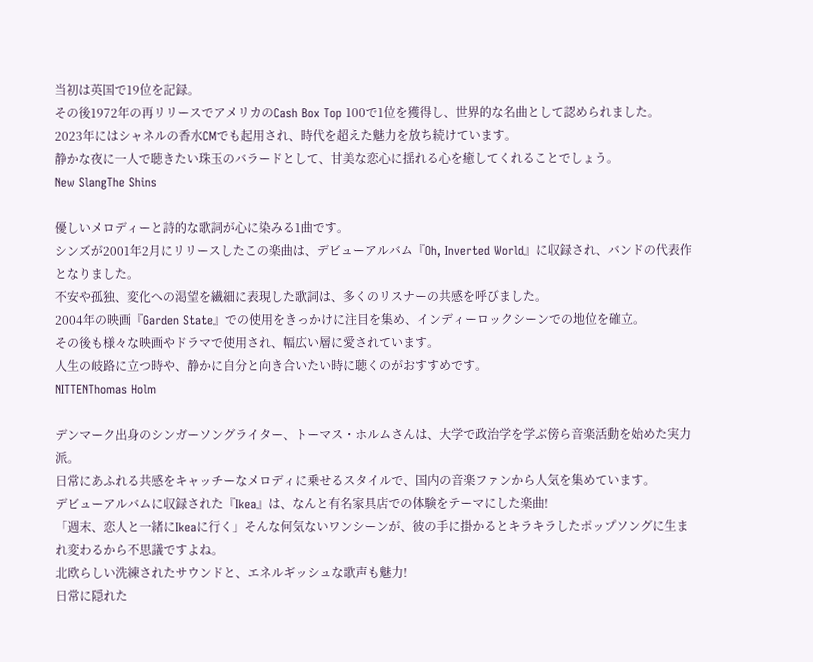当初は英国で19位を記録。
その後1972年の再リリースでアメリカのCash Box Top 100で1位を獲得し、世界的な名曲として認められました。
2023年にはシャネルの香水CMでも起用され、時代を超えた魅力を放ち続けています。
静かな夜に一人で聴きたい珠玉のバラードとして、甘美な恋心に揺れる心を癒してくれることでしょう。
New SlangThe Shins

優しいメロディーと詩的な歌詞が心に染みる1曲です。
シンズが2001年2月にリリースしたこの楽曲は、デビューアルバム『Oh, Inverted World』に収録され、バンドの代表作となりました。
不安や孤独、変化への渇望を繊細に表現した歌詞は、多くのリスナーの共感を呼びました。
2004年の映画『Garden State』での使用をきっかけに注目を集め、インディーロックシーンでの地位を確立。
その後も様々な映画やドラマで使用され、幅広い層に愛されています。
人生の岐路に立つ時や、静かに自分と向き合いたい時に聴くのがおすすめです。
NITTENThomas Holm

デンマーク出身のシンガーソングライター、トーマス・ホルムさんは、大学で政治学を学ぶ傍ら音楽活動を始めた実力派。
日常にあふれる共感をキャッチーなメロディに乗せるスタイルで、国内の音楽ファンから人気を集めています。
デビューアルバムに収録された『Ikea』は、なんと有名家具店での体験をテーマにした楽曲!
「週末、恋人と一緒にIkeaに行く」そんな何気ないワンシーンが、彼の手に掛かるとキラキラしたポップソングに生まれ変わるから不思議ですよね。
北欧らしい洗練されたサウンドと、エネルギッシュな歌声も魅力!
日常に隠れた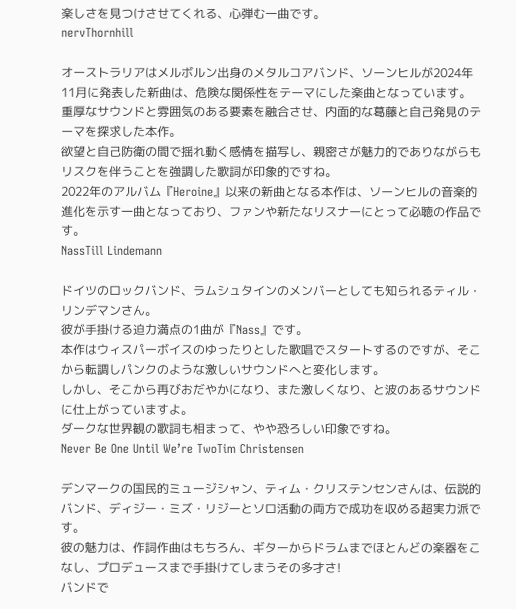楽しさを見つけさせてくれる、心弾む一曲です。
nervThornhill

オーストラリアはメルボルン出身のメタルコアバンド、ソーンヒルが2024年11月に発表した新曲は、危険な関係性をテーマにした楽曲となっています。
重厚なサウンドと雰囲気のある要素を融合させ、内面的な葛藤と自己発見のテーマを探求した本作。
欲望と自己防衛の間で揺れ動く感情を描写し、親密さが魅力的でありながらもリスクを伴うことを強調した歌詞が印象的ですね。
2022年のアルバム『Heroine』以来の新曲となる本作は、ソーンヒルの音楽的進化を示す一曲となっており、ファンや新たなリスナーにとって必聴の作品です。
NassTill Lindemann

ドイツのロックバンド、ラムシュタインのメンバーとしても知られるティル・リンデマンさん。
彼が手掛ける迫力満点の1曲が『Nass』です。
本作はウィスパーボイスのゆったりとした歌唱でスタートするのですが、そこから転調しパンクのような激しいサウンドへと変化します。
しかし、そこから再びおだやかになり、また激しくなり、と波のあるサウンドに仕上がっていますよ。
ダークな世界観の歌詞も相まって、やや恐ろしい印象ですね。
Never Be One Until We’re TwoTim Christensen

デンマークの国民的ミュージシャン、ティム・クリステンセンさんは、伝説的バンド、ディジー・ミズ・リジーとソロ活動の両方で成功を収める超実力派です。
彼の魅力は、作詞作曲はもちろん、ギターからドラムまでほとんどの楽器をこなし、プロデュースまで手掛けてしまうその多才さ!
バンドで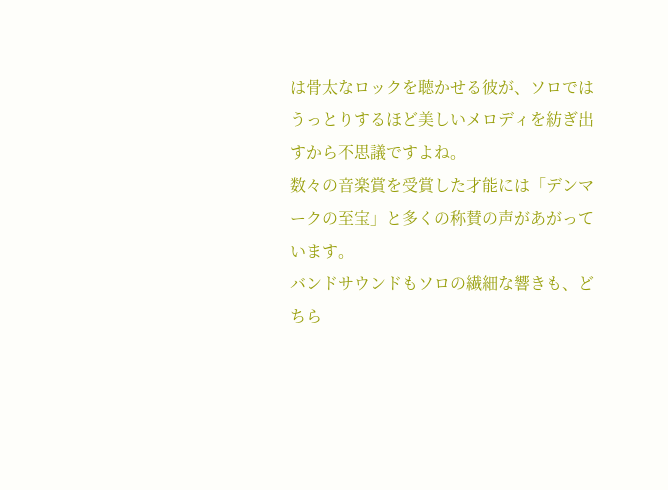は骨太なロックを聴かせる彼が、ソロではうっとりするほど美しいメロディを紡ぎ出すから不思議ですよね。
数々の音楽賞を受賞した才能には「デンマークの至宝」と多くの称賛の声があがっています。
バンドサウンドもソロの繊細な響きも、どちら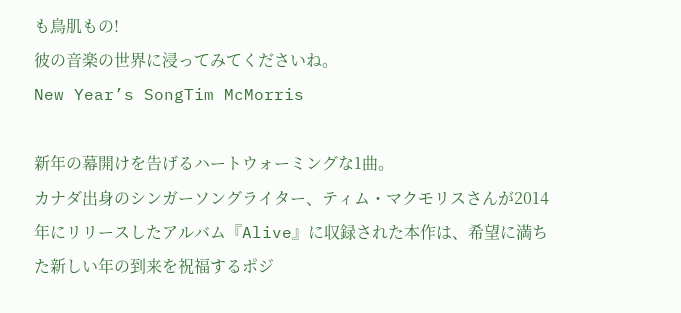も鳥肌もの!
彼の音楽の世界に浸ってみてくださいね。
New Year’s SongTim McMorris

新年の幕開けを告げるハートウォーミングな1曲。
カナダ出身のシンガーソングライター、ティム・マクモリスさんが2014年にリリースしたアルバム『Alive』に収録された本作は、希望に満ちた新しい年の到来を祝福するポジ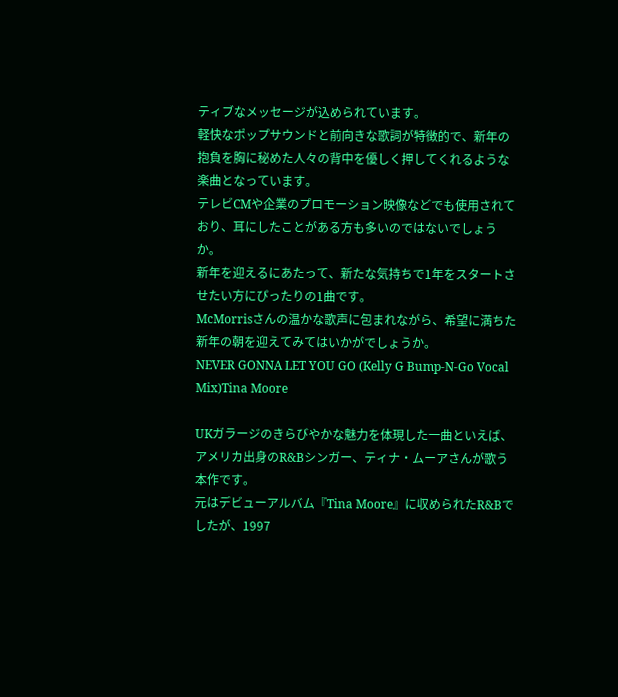ティブなメッセージが込められています。
軽快なポップサウンドと前向きな歌詞が特徴的で、新年の抱負を胸に秘めた人々の背中を優しく押してくれるような楽曲となっています。
テレビCMや企業のプロモーション映像などでも使用されており、耳にしたことがある方も多いのではないでしょうか。
新年を迎えるにあたって、新たな気持ちで1年をスタートさせたい方にぴったりの1曲です。
McMorrisさんの温かな歌声に包まれながら、希望に満ちた新年の朝を迎えてみてはいかがでしょうか。
NEVER GONNA LET YOU GO (Kelly G Bump-N-Go Vocal Mix)Tina Moore

UKガラージのきらびやかな魅力を体現した一曲といえば、アメリカ出身のR&Bシンガー、ティナ・ムーアさんが歌う本作です。
元はデビューアルバム『Tina Moore』に収められたR&Bでしたが、1997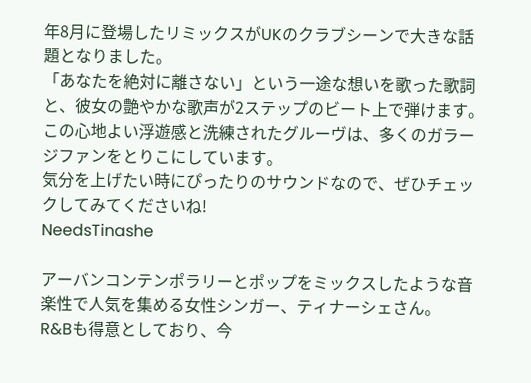年8月に登場したリミックスがUKのクラブシーンで大きな話題となりました。
「あなたを絶対に離さない」という一途な想いを歌った歌詞と、彼女の艶やかな歌声が2ステップのビート上で弾けます。
この心地よい浮遊感と洗練されたグルーヴは、多くのガラージファンをとりこにしています。
気分を上げたい時にぴったりのサウンドなので、ぜひチェックしてみてくださいね!
NeedsTinashe

アーバンコンテンポラリーとポップをミックスしたような音楽性で人気を集める女性シンガー、ティナーシェさん。
R&Bも得意としており、今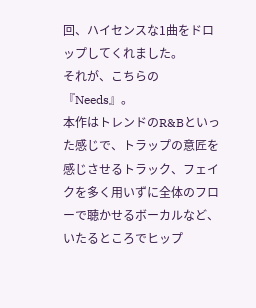回、ハイセンスな1曲をドロップしてくれました。
それが、こちらの『Needs』。
本作はトレンドのR&Bといった感じで、トラップの意匠を感じさせるトラック、フェイクを多く用いずに全体のフローで聴かせるボーカルなど、いたるところでヒップ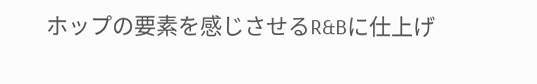ホップの要素を感じさせるR&Bに仕上げ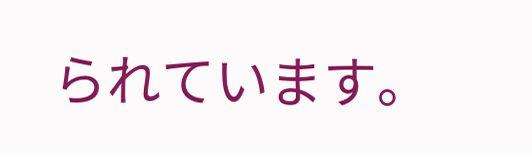られています。